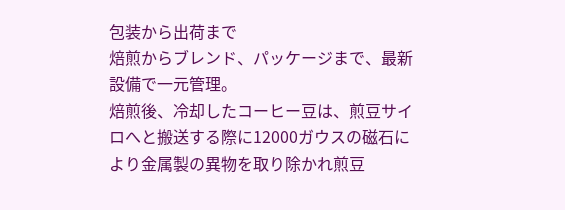包装から出荷まで
焙煎からブレンド、パッケージまで、最新設備で一元管理。
焙煎後、冷却したコーヒー豆は、煎豆サイロへと搬送する際に12000ガウスの磁石により金属製の異物を取り除かれ煎豆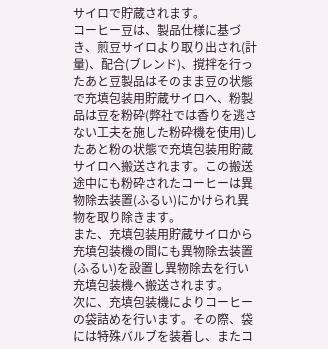サイロで貯蔵されます。
コーヒー豆は、製品仕様に基づき、煎豆サイロより取り出され(計量)、配合(ブレンド)、撹拌を行ったあと豆製品はそのまま豆の状態で充填包装用貯蔵サイロへ、粉製品は豆を粉砕(弊社では香りを逃さない工夫を施した粉砕機を使用)したあと粉の状態で充填包装用貯蔵サイロへ搬送されます。この搬送途中にも粉砕されたコーヒーは異物除去装置(ふるい)にかけられ異物を取り除きます。
また、充填包装用貯蔵サイロから充填包装機の間にも異物除去装置(ふるい)を設置し異物除去を行い充填包装機へ搬送されます。
次に、充填包装機によりコーヒーの袋詰めを行います。その際、袋には特殊バルブを装着し、またコ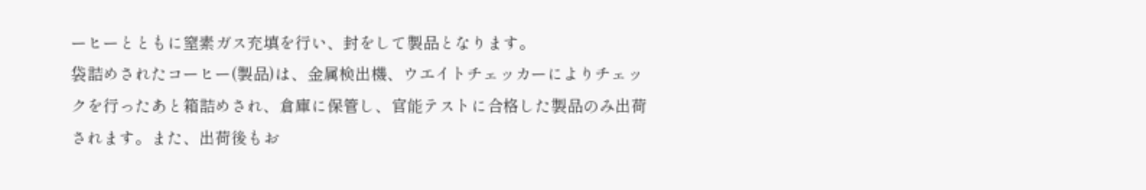ーヒーとともに窒素ガス充填を行い、封をして製品となります。
袋詰めされたコーヒー(製品)は、金属検出機、ウエイトチェッカーによりチェックを行ったあと箱詰めされ、倉庫に保管し、官能テストに合格した製品のみ出荷されます。また、出荷後もお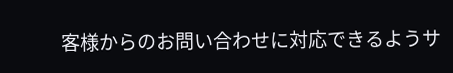客様からのお問い合わせに対応できるようサ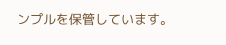ンプルを保管しています。